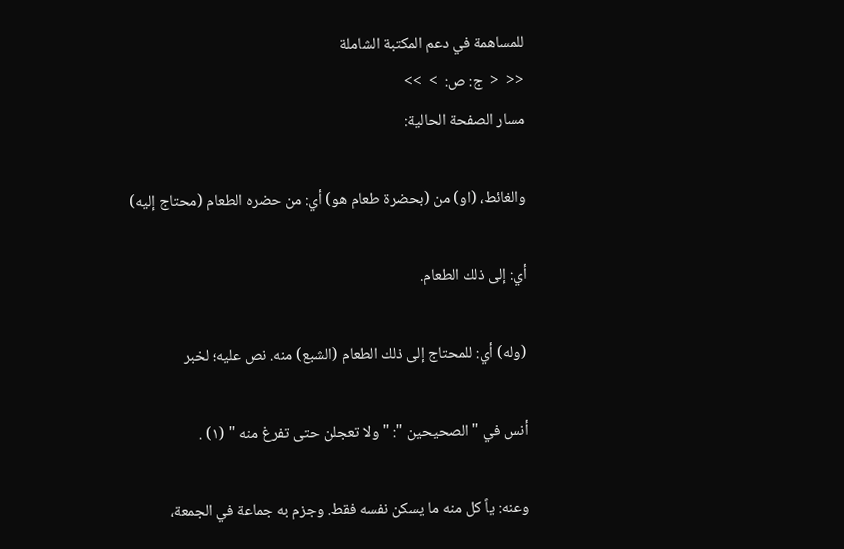للمساهمة في دعم المكتبة الشاملة
<<  <  ج: ص:  >  >>
مسار الصفحة الحالية:

والغائط، (او) من (بحضرة طعام هو) أي: من حضره الطعام (محتاج إليه)

أي: إلى ذلك الطعام.

(وله) أي: للمحتاج إلى ذلك الطعام (الشبع) منه. نص عليه؛ لخبر

أنس في " الصحيحين ": " ولا تعجلن حتى تفرغ منه " (١) .

وعنه: ياً كل منه ما يسكن نفسه فقط. وجزم به جماعة في الجمعة،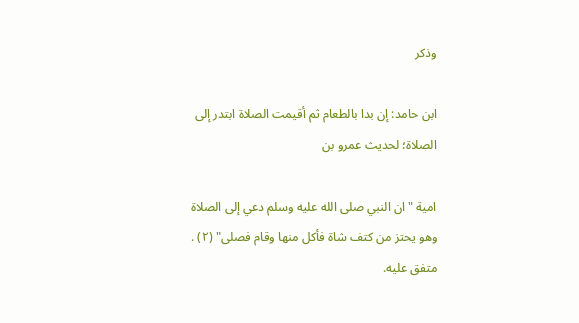وذكر

ابن حامد: إن بدا بالطعام ثم أقيمت الصلاة ابتدر إلى الصلاة؛ لحديث عمرو بن

امية " ان النبي صلى الله عليه وسلم دعي إلى الصلاة وهو يحتز من كتف شاة فأكل منها وقام فصلى" (٢) . متفق عليه.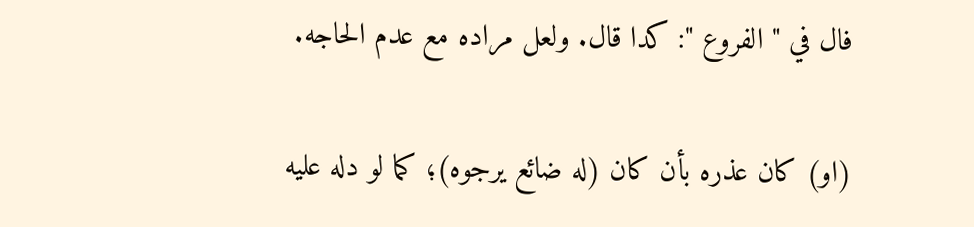فال في " الفروع ": كدا قال. ولعل مراده مع عدم الحاجه.

(او) كان عذره بأن كان (له ضائع يرجوه)؛ كما لو دله عليه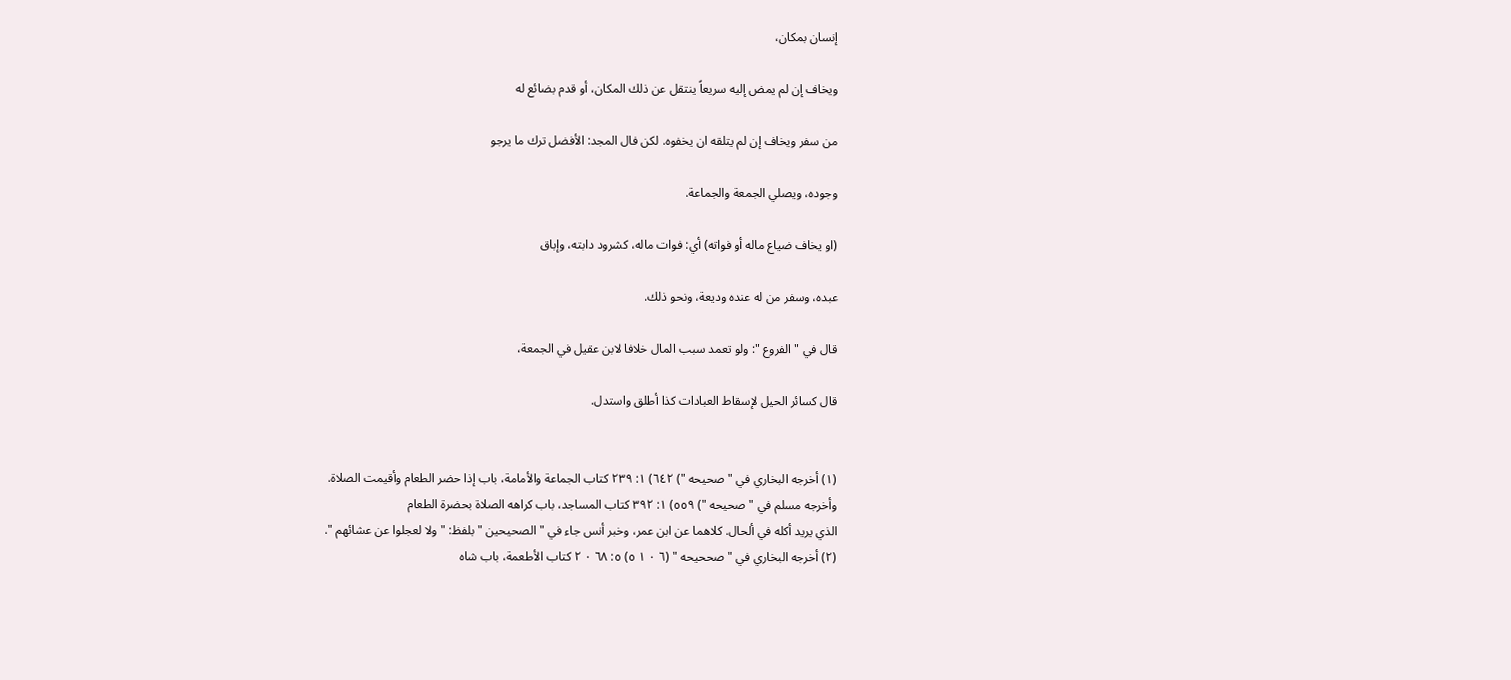إنسان بمكان،

ويخاف إن لم يمض إليه سريعاً ينتقل عن ذلك المكان، أو قدم بضائع له

من سفر ويخاف إن لم يتلقه ان يخفوه. لكن فال المجد: الأفضل ترك ما يرجو

وجوده، ويصلي الجمعة والجماعة.

(او يخاف ضياع ماله أو فواته) أي: فوات ماله، كشرود دابته، وإباق

عبده، وسفر من له عنده وديعة، ونحو ذلك.

قال في " الفروع ": ولو تعمد سبب المال خلافا لابن عقيل في الجمعة،

قال كسائر الحيل لإسقاط العبادات كذا أطلق واستدل.


(١) أخرجه البخاري في " صحيحه ") ٦٤٢) ١: ٢٣٩ كتاب الجماعة والأمامة، باب إذا حضر الطعام وأقيمت الصلاة.
وأخرجه مسلم في " صحيحه ") ٥٥٩) ١: ٣٩٢ كتاب المساجد، باب كراهه الصلاة بحضرة الطعام
الذي يريد أكله في ألحال. كلاهما عن ابن عمر، وخبر أنس جاء في " الصحيحين " بلفظ: " ولا لعجلوا عن عشائهم ".
(٢) أخرجه البخاري في " صححيحه " (٦ ٠ ١ ٥) ٥: ٦٨ ٠ ٢ كتاب الأطعمة، باب شاه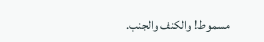مسموط! والكنف والجنب.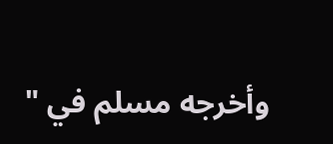وأخرجه مسلم في "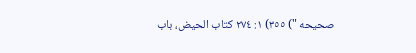صحيحه ") ٣٥٥) ١: ٢٧٤ كتاب الحيض، باب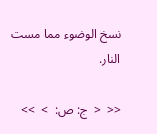نسخ الوضوء مما مست النار.

<<  <  ج: ص:  >  >>